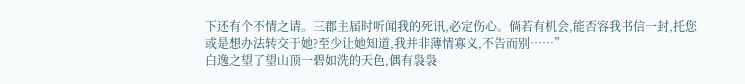下还有个不情之请。三郡主届时听闻我的死讯,必定伤心。倘若有机会,能否容我书信一封,托您或是想办法转交于她?至少让她知道,我并非薄情寡义,不告而别……”
白逸之望了望山顶一碧如洗的天色,偶有袅袅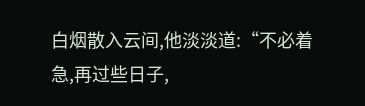白烟散入云间,他淡淡道:“不必着急,再过些日子,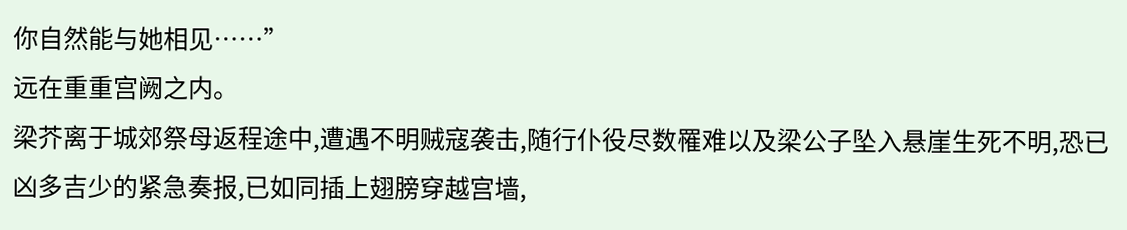你自然能与她相见……”
远在重重宫阙之内。
梁芥离于城郊祭母返程途中,遭遇不明贼寇袭击,随行仆役尽数罹难以及梁公子坠入悬崖生死不明,恐已凶多吉少的紧急奏报,已如同插上翅膀穿越宫墙,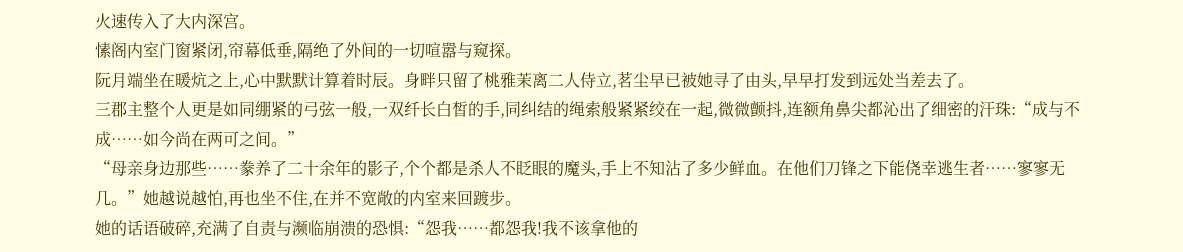火速传入了大内深宫。
愫阁内室门窗紧闭,帘幕低垂,隔绝了外间的一切喧嚣与窥探。
阮月端坐在暖炕之上,心中默默计算着时辰。身畔只留了桃雅茉离二人侍立,茗尘早已被她寻了由头,早早打发到远处当差去了。
三郡主整个人更是如同绷紧的弓弦一般,一双纤长白皙的手,同纠结的绳索般紧紧绞在一起,微微颤抖,连额角鼻尖都沁出了细密的汗珠:“成与不成……如今尚在两可之间。”
“母亲身边那些……豢养了二十余年的影子,个个都是杀人不眨眼的魔头,手上不知沾了多少鲜血。在他们刀锋之下能侥幸逃生者……寥寥无几。”她越说越怕,再也坐不住,在并不宽敞的内室来回踱步。
她的话语破碎,充满了自责与濒临崩溃的恐惧:“怨我……都怨我!我不该拿他的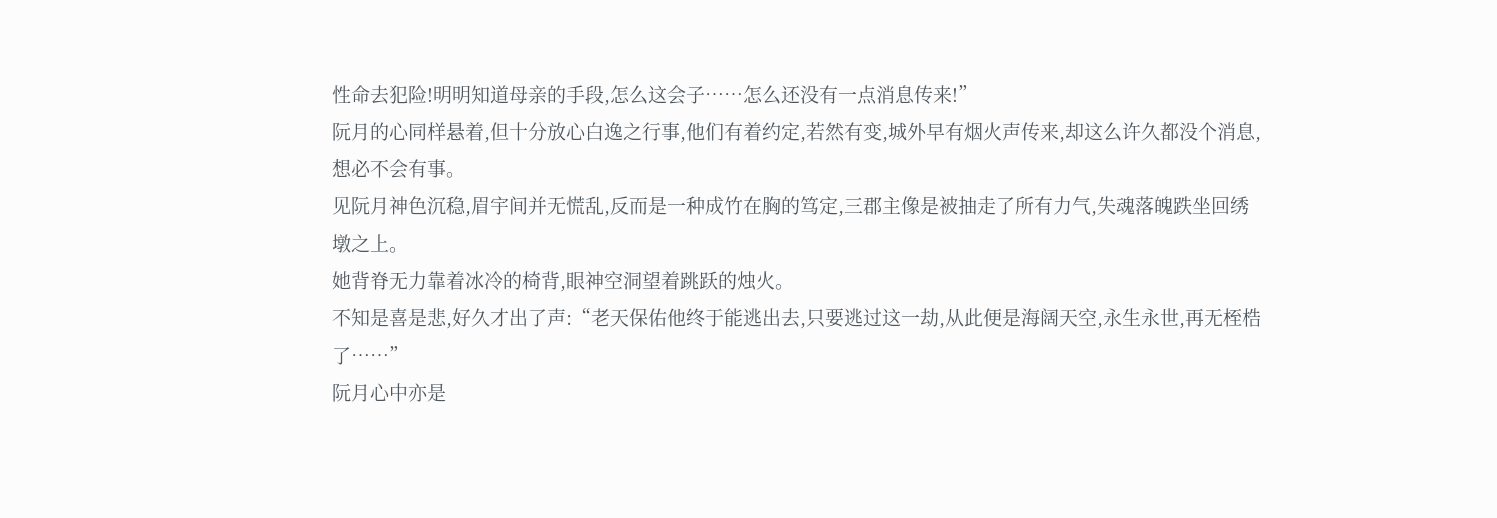性命去犯险!明明知道母亲的手段,怎么这会子……怎么还没有一点消息传来!”
阮月的心同样悬着,但十分放心白逸之行事,他们有着约定,若然有变,城外早有烟火声传来,却这么许久都没个消息,想必不会有事。
见阮月神色沉稳,眉宇间并无慌乱,反而是一种成竹在胸的笃定,三郡主像是被抽走了所有力气,失魂落魄跌坐回绣墩之上。
她背脊无力靠着冰冷的椅背,眼神空洞望着跳跃的烛火。
不知是喜是悲,好久才出了声:“老天保佑他终于能逃出去,只要逃过这一劫,从此便是海阔天空,永生永世,再无桎梏了……”
阮月心中亦是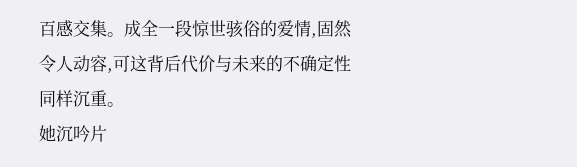百感交集。成全一段惊世骇俗的爱情,固然令人动容,可这背后代价与未来的不确定性同样沉重。
她沉吟片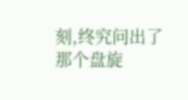刻,终究问出了那个盘旋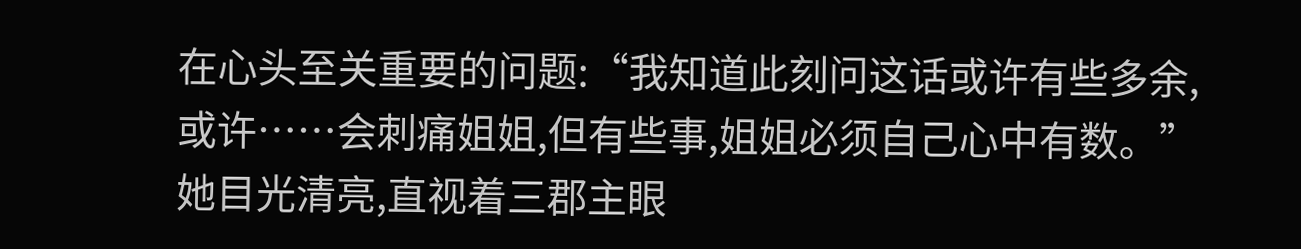在心头至关重要的问题:“我知道此刻问这话或许有些多余,或许……会刺痛姐姐,但有些事,姐姐必须自己心中有数。”
她目光清亮,直视着三郡主眼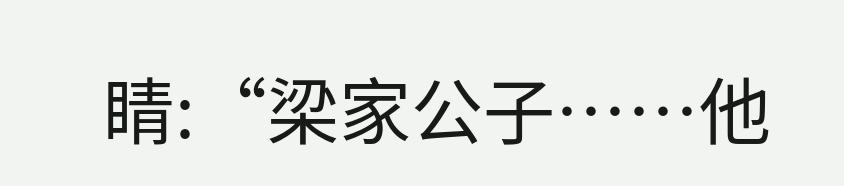睛:“梁家公子……他